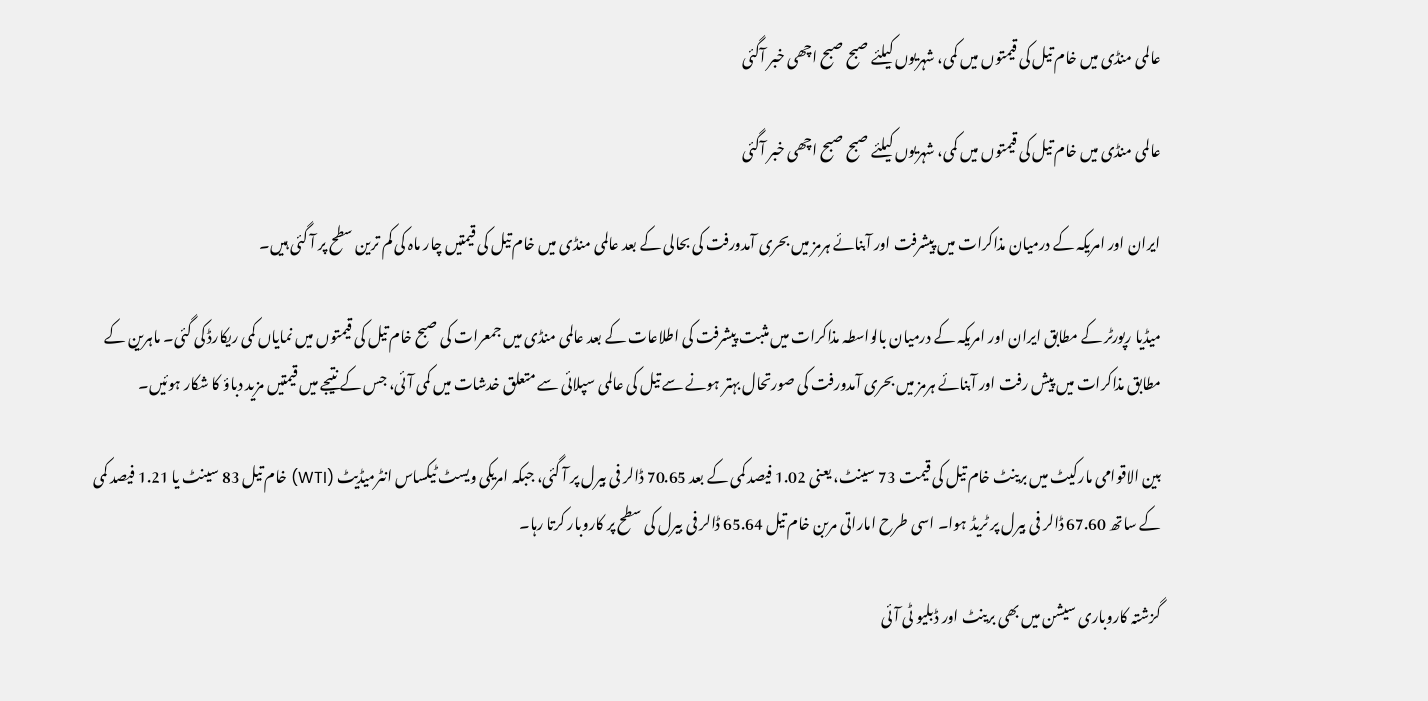عالمی منڈی میں خام تیل کی قیمتوں میں کمی، شہریوں کیلئے صبح صبح اچھی خبر آگئی

عالمی منڈی میں خام تیل کی قیمتوں میں کمی، شہریوں کیلئے صبح صبح اچھی خبر آگئی

ایران اور امریکہ کے درمیان مذاکرات میں پیشرفت اور آبنائے ہرمز میں بحری آمدورفت کی بحالی کے بعد عالمی منڈی میں خام تیل کی قیمتیں چار ماہ کی کم ترین سطح پر آ گئی ہیں۔

میڈیا رپورٹر کے مطابق ایران اور امریکہ کے درمیان بالواسطہ مذاکرات میں مثبت پیشرفت کی اطلاعات کے بعد عالمی منڈی میں جمعرات کی صبح خام تیل کی قیمتوں میں نمایاں کمی ریکارڈ کی گئی۔ ماہرین کے مطابق مذاکرات میں پیش رفت اور آبنائے ہرمز میں بحری آمدورفت کی صورتحال بہتر ہونے سے تیل کی عالمی سپلائی سے متعلق خدشات میں کمی آئی، جس کے نتیجے میں قیمتیں مزید دباؤ کا شکار ہوئیں۔

بین الاقوامی مارکیٹ میں برینٹ خام تیل کی قیمت 73 سینٹ، یعنی 1.02 فیصد کمی کے بعد 70.65 ڈالر فی بیرل پر آ گئی، جبکہ امریکی ویسٹ ٹیکساس انٹرمیڈیٹ (WTI) خام تیل 83 سینٹ یا 1.21 فیصد کمی کے ساتھ 67.60 ڈالر فی بیرل پر ٹریڈ ہوا۔ اسی طرح اماراتی مربن خام تیل 65.64 ڈالر فی بیرل کی سطح پر کاروبار کرتا رہا۔

گزشتہ کاروباری سیشن میں بھی برینٹ اور ڈبلیو ٹی آئی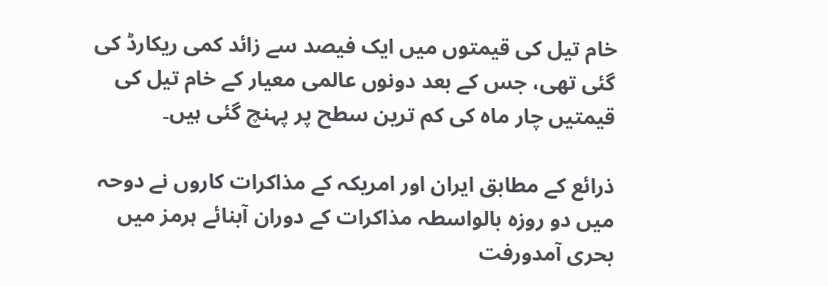خام تیل کی قیمتوں میں ایک فیصد سے زائد کمی ریکارڈ کی گئی تھی، جس کے بعد دونوں عالمی معیار کے خام تیل کی قیمتیں چار ماہ کی کم ترین سطح پر پہنچ گئی ہیں۔

ذرائع کے مطابق ایران اور امریکہ کے مذاکرات کاروں نے دوحہ میں دو روزہ بالواسطہ مذاکرات کے دوران آبنائے ہرمز میں بحری آمدورفت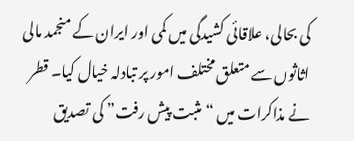کی بحالی، علاقائی کشیدگی میں کمی اور ایران کے منجمد مالی اثاثوں سے متعلق مختلف امور پر تبادلہ خیال کیا۔ قطر نے مذاکرات میں “مثبت پیش رفت” کی تصدیق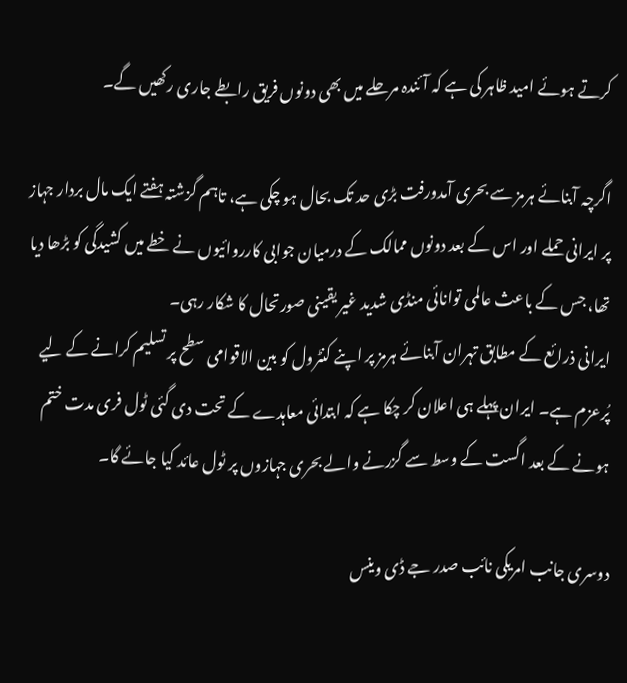کرتے ہوئے امید ظاہر کی ہے کہ آئندہ مرحلے میں بھی دونوں فریق رابطے جاری رکھیں گے۔

اگرچہ آبنائے ہرمز سے بحری آمدورفت بڑی حد تک بحال ہو چکی ہے، تاہم گزشتہ ہفتے ایک مال بردار جہاز پر ایرانی حملے اور اس کے بعد دونوں ممالک کے درمیان جوابی کارروائیوں نے خطے میں کشیدگی کو بڑھا دیا تھا، جس کے باعث عالمی توانائی منڈی شدید غیر یقینی صورتحال کا شکار رہی۔
ایرانی ذرائع کے مطابق تہران آبنائے ہرمز پر اپنے کنٹرول کو بین الاقوامی سطح پر تسلیم کرانے کے لیے پُرعزم ہے۔ ایران پہلے ہی اعلان کر چکا ہے کہ ابتدائی معاہدے کے تحت دی گئی ٹول فری مدت ختم ہونے کے بعد اگست کے وسط سے گزرنے والے بحری جہازوں پر ٹول عائد کیا جائے گا۔

دوسری جانب امریکی نائب صدر جے ڈی وینس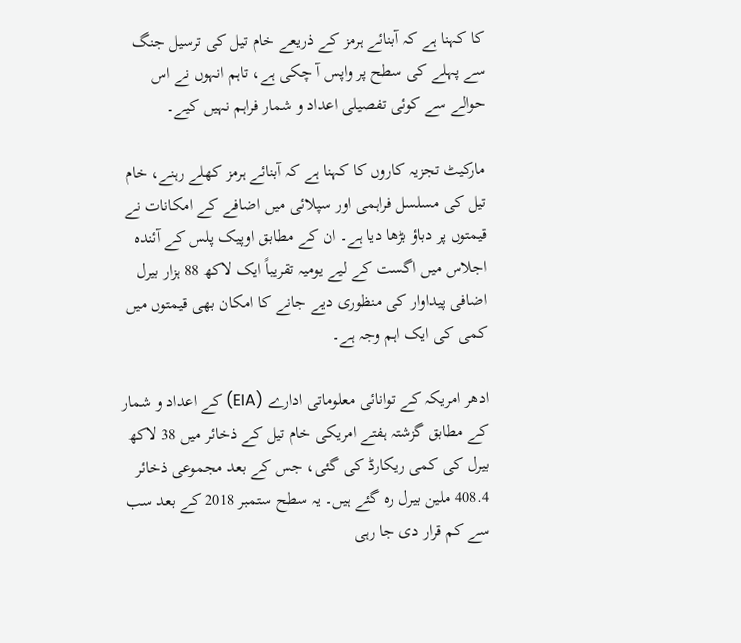کا کہنا ہے کہ آبنائے ہرمز کے ذریعے خام تیل کی ترسیل جنگ سے پہلے کی سطح پر واپس آ چکی ہے، تاہم انہوں نے اس حوالے سے کوئی تفصیلی اعداد و شمار فراہم نہیں کیے۔

مارکیٹ تجزیہ کاروں کا کہنا ہے کہ آبنائے ہرمز کھلے رہنے، خام تیل کی مسلسل فراہمی اور سپلائی میں اضافے کے امکانات نے قیمتوں پر دباؤ بڑھا دیا ہے۔ ان کے مطابق اوپیک پلس کے آئندہ اجلاس میں اگست کے لیے یومیہ تقریباً ایک لاکھ 88 ہزار بیرل اضافی پیداوار کی منظوری دیے جانے کا امکان بھی قیمتوں میں کمی کی ایک اہم وجہ ہے۔

ادھر امریکہ کے توانائی معلوماتی ادارے (EIA) کے اعداد و شمار کے مطابق گزشتہ ہفتے امریکی خام تیل کے ذخائر میں 38 لاکھ بیرل کی کمی ریکارڈ کی گئی، جس کے بعد مجموعی ذخائر 408.4 ملین بیرل رہ گئے ہیں۔ یہ سطح ستمبر 2018 کے بعد سب سے کم قرار دی جا رہی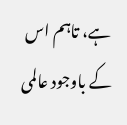ہے، تاہم اس کے باوجود عالمی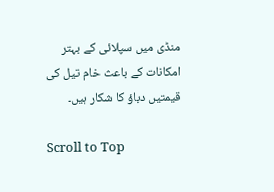منڈی میں سپلائی کے بہتر امکانات کے باعث خام تیل کی قیمتیں دباؤ کا شکار ہیں۔

Scroll to Top